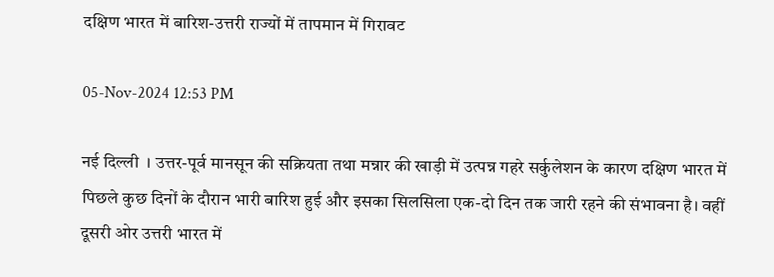दक्षिण भारत में बारिश-उत्तरी राज्यों में तापमान में गिरावट

05-Nov-2024 12:53 PM

नई दिल्ली  । उत्तर-पूर्व मानसून की सक्रियता तथा मन्नार की खाड़ी में उत्पन्न गहरे सर्कुलेशन के कारण दक्षिण भारत में पिछले कुछ दिनों के दौरान भारी बारिश हुई और इसका सिलसिला एक-दो दिन तक जारी रहने की संभावना है। वहीं दूसरी ओर उत्तरी भारत में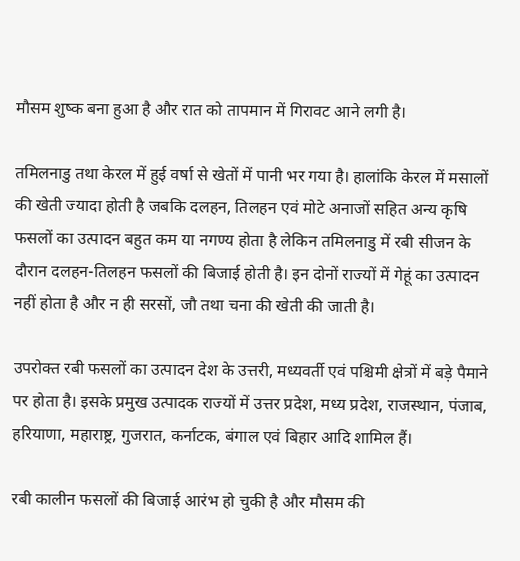मौसम शुष्क बना हुआ है और रात को तापमान में गिरावट आने लगी है।

तमिलनाडु तथा केरल में हुई वर्षा से खेतों में पानी भर गया है। हालांकि केरल में मसालों की खेती ज्यादा होती है जबकि दलहन, तिलहन एवं मोटे अनाजों सहित अन्य कृषि फसलों का उत्पादन बहुत कम या नगण्य होता है लेकिन तमिलनाडु में रबी सीजन के दौरान दलहन-तिलहन फसलों की बिजाई होती है। इन दोनों राज्यों में गेहूं का उत्पादन नहीं होता है और न ही सरसों, जौ तथा चना की खेती की जाती है।

उपरोक्त रबी फसलों का उत्पादन देश के उत्तरी, मध्यवर्ती एवं पश्चिमी क्षेत्रों में बड़े पैमाने पर होता है। इसके प्रमुख उत्पादक राज्यों में उत्तर प्रदेश, मध्य प्रदेश, राजस्थान, पंजाब, हरियाणा, महाराष्ट्र, गुजरात, कर्नाटक, बंगाल एवं बिहार आदि शामिल हैं।

रबी कालीन फसलों की बिजाई आरंभ हो चुकी है और मौसम की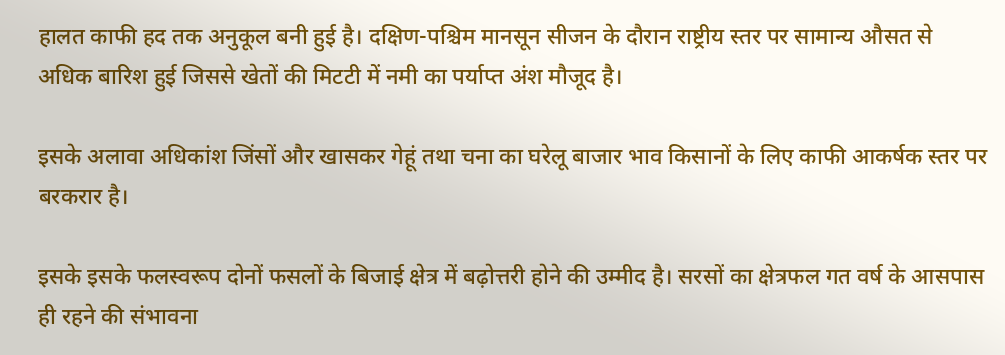हालत काफी हद तक अनुकूल बनी हुई है। दक्षिण-पश्चिम मानसून सीजन के दौरान राष्ट्रीय स्तर पर सामान्य औसत से अधिक बारिश हुई जिससे खेतों की मिटटी में नमी का पर्याप्त अंश मौजूद है।

इसके अलावा अधिकांश जिंसों और खासकर गेहूं तथा चना का घरेलू बाजार भाव किसानों के लिए काफी आकर्षक स्तर पर बरकरार है।

इसके इसके फलस्वरूप दोनों फसलों के बिजाई क्षेत्र में बढ़ोत्तरी होने की उम्मीद है। सरसों का क्षेत्रफल गत वर्ष के आसपास ही रहने की संभावना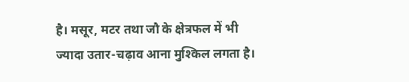है। मसूर, मटर तथा जौ के क्षेत्रफल में भी ज्यादा उतार-चढ़ाव आना मुश्किल लगता है।